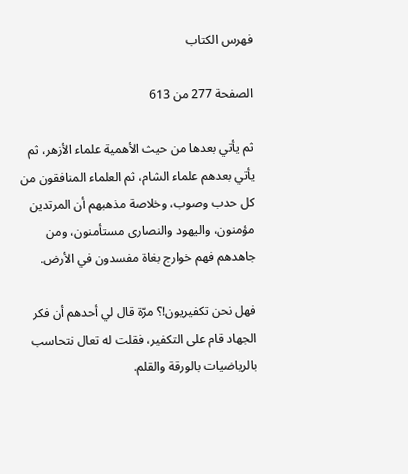فهرس الكتاب

الصفحة 277 من 613

ثم يأتي بعدها من حيث الأهمية علماء الأزهر، ثم يأتي بعدهم علماء الشام، ثم العلماء المنافقون من كل حدب وصوب، وخلاصة مذهبهم أن المرتدين مؤمنون، واليهود والنصارى مستأمنون، ومن جاهدهم فهم خوارج بغاة مفسدون في الأرض.

فهل نحن تكفيريون!؟ مرّة قال لي أحدهم أن فكر الجهاد قام على التكفير، فقلت له تعال نتحاسب بالرياضيات بالورقة والقلم.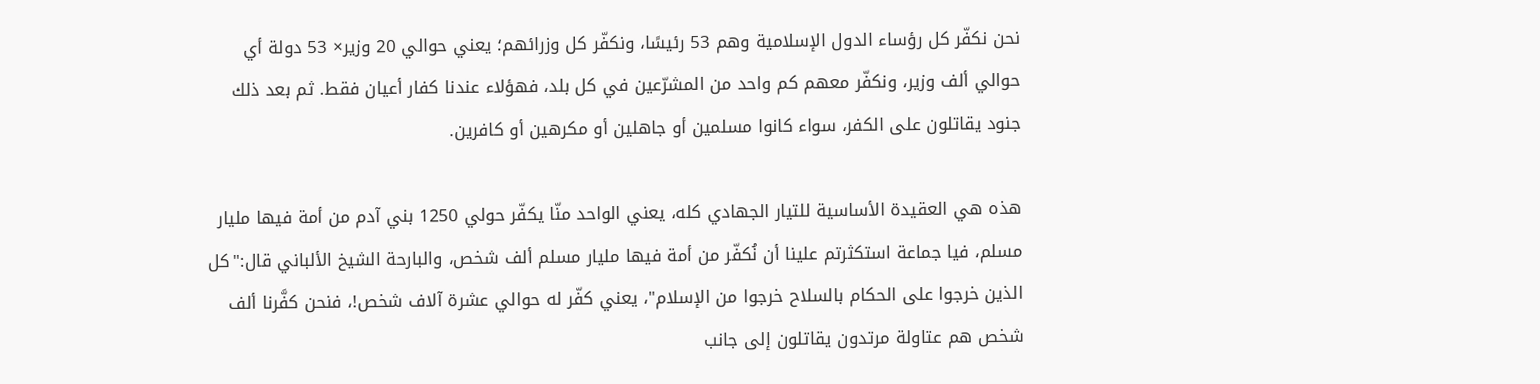نحن نكفّر كل رؤساء الدول الإسلامية وهم 53 رئيسًا، ونكفّر كل وزرائهم؛ يعني حوالي 20 وزير× 53 دولة أي حوالي ألف وزير، ونكفّر معهم كم واحد من المشرّعين في كل بلد، فهؤلاء عندنا كفار أعيان فقط. ثم بعد ذلك جنود يقاتلون على الكفر، سواء كانوا مسلمين أو جاهلين أو مكرهين أو كافرين.

هذه هي العقيدة الأساسية للتيار الجهادي كله، يعني الواحد منّا يكفّر حولي 1250 بني آدم من أمة فيها مليار مسلم، فيا جماعة استكثرتم علينا أن نُكفّر من أمة فيها مليار مسلم ألف شخص، والبارحة الشيخ الألباني قال:"كل الذين خرجوا على الحكام بالسلاح خرجوا من الإسلام"، يعني كفّر له حوالي عشرة آلاف شخص!، فنحن كفَّرنا ألف شخص هم عتاولة مرتدون يقاتلون إلى جانب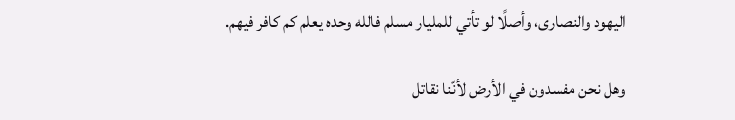اليهود والنصارى، وأصلًا لو تأتي للمليار مسلم فالله وحده يعلم كم كافر فيهم.

وهل نحن مفسدون في الأرض لأنّنا نقاتل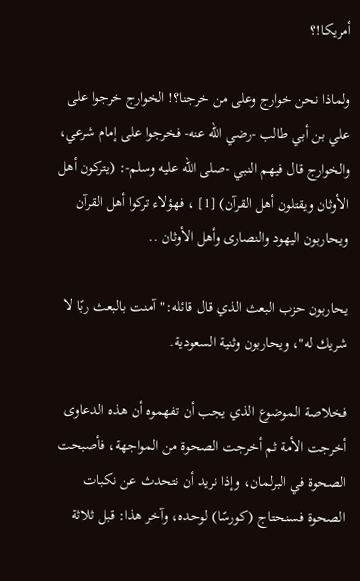أمريكا!؟

ولماذا نحن خوارج وعلى من خرجنا؟! الخوارج خرجوا على علي بن أبي طالب -رضي الله عنه- فخرجوا على إمام شرعي، والخوارج قال فيهم النبي -صلى الله عليه وسلم-: (يتركون أهل الأوثان ويقتلون أهل القرآن) [1] ، فهؤلاء تركوا أهل القرآن ويحاربون اليهود والنصارى وأهل الأوثان ..

يحاربون حزب البعث الذي قال قائله:"آمنت بالبعث ربًا لا شريك له"، ويحاربون وثنية السعودية.

فخلاصة الموضوع الذي يجب أن تفهموه أن هذه الدعاوى أخرجت الأمة ثم أخرجت الصحوة من المواجهة، فأصبحت الصحوة في البرلمان، وإذا نريد أن نتحدث عن نكبات الصحوة فسنحتاج (كورسًا) لوحده، وآخر هذا: قبل ثلاثة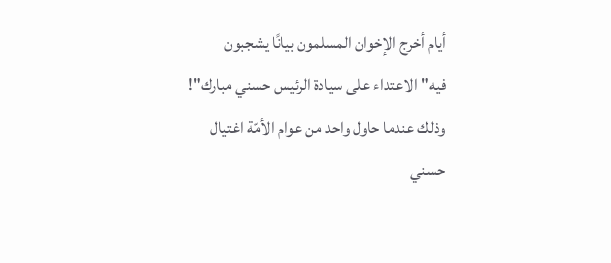أيام أخرج الإخوان المسلمون بيانًا يشجبون فيه"الاعتداء على سيادة الرئيس حسني مبارك"! وذلك عندما حاول واحد من عوام الأمّة اغتيال حسني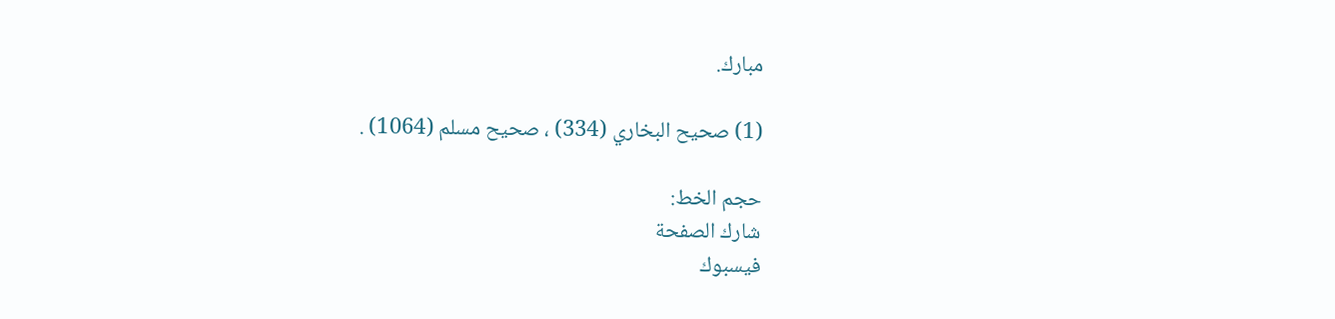مبارك.

(1) صحيح البخاري (334) ، صحيح مسلم (1064) .

حجم الخط:
شارك الصفحة
فيسبوك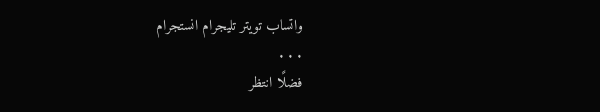واتساب تويتر تليجرام انستجرام
. . .
فضلًا انتظر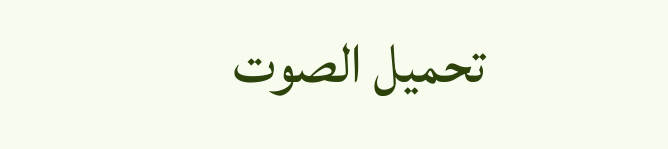تحميل الصوت